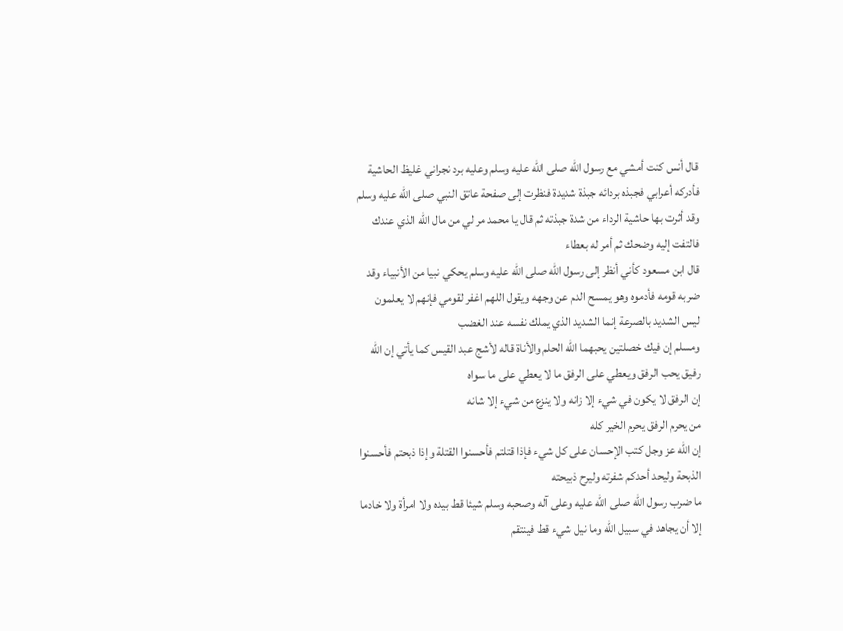قال أنس كنت أمشي مع رسول الله صلى الله عليه وسلم وعليه برد نجراني غليظ الحاشية فأدركه أعرابي فجبذه بردائه جبذة شديدة فنظرت إلى صفحة عاتق النبي صلى الله عليه وسلم وقد أثرت بها حاشية الرداء من شدة جبذته ثم قال يا محمد مر لي من مال الله الذي عندك فالتفت إليه وضحك ثم أمر له بعطاء
قال ابن مسعود كأني أنظر إلى رسول الله صلى الله عليه وسلم يحكي نبيا من الأنبياء وقد ضربه قومه فأدموه وهو يمسح الدم عن وجهه ويقول اللهم اغفر لقومي فإنهم لا يعلمون
ليس الشديد بالصرعة إنما الشديد الذي يملك نفسه عند الغضب
ومسلم إن فيك خصلتين يحبهما الله الحلم والأناة قاله لأشج عبد القيس كما يأتي إن الله رفيق يحب الرفق ويعطي على الرفق ما لا يعطي على ما سواه
إن الرفق لا يكون في شيء إلا زانه ولا ينزع من شيء إلا شانه
من يحرم الرفق يحرم الخير كله
إن الله عز وجل كتب الإحسان على كل شيء فإذا قتلتم فأحسنوا القتلة وإذا ذبحتم فأحسنوا الذبحة وليحد أحدكم شفرته وليرح ذبيحته
ما ضرب رسول الله صلى الله عليه وعلى آله وصحبه وسلم شيئا قط بيده ولا امرأة ولا خادما إلا أن يجاهد في سبيل الله وما نيل شيء قط فينتقم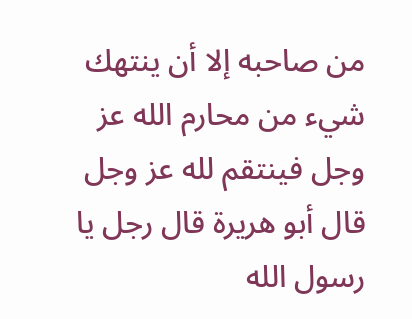من صاحبه إلا أن ينتهك شيء من محارم الله عز وجل فينتقم لله عز وجل
قال أبو هريرة قال رجل يا رسول الله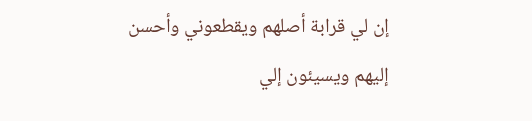إن لي قرابة أصلهم ويقطعوني وأحسن إليهم ويسيئون إلي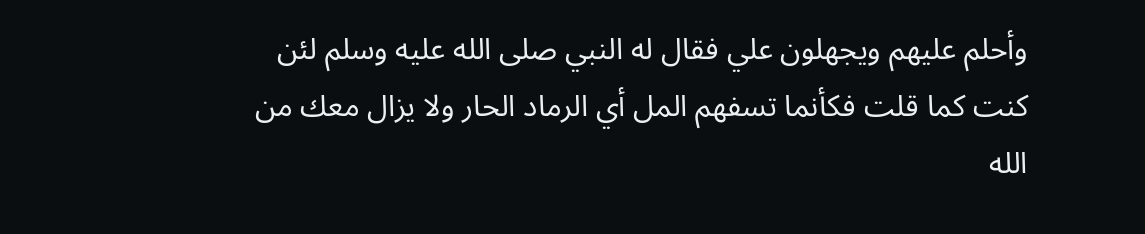وأحلم عليهم ويجهلون علي فقال له النبي صلى الله عليه وسلم لئن كنت كما قلت فكأنما تسفهم المل أي الرماد الحار ولا يزال معك من الله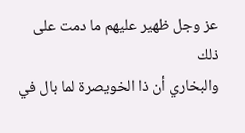عز وجل ظهير عليهم ما دمت على ذلك
والبخاري أن ذا الخويصرة لما بال في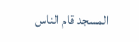المسجد قام الناس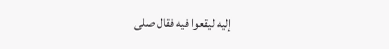إليه ليقعوا فيه فقال صلى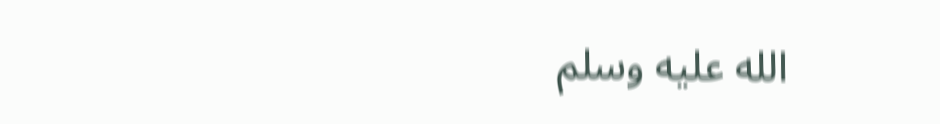الله عليه وسلم